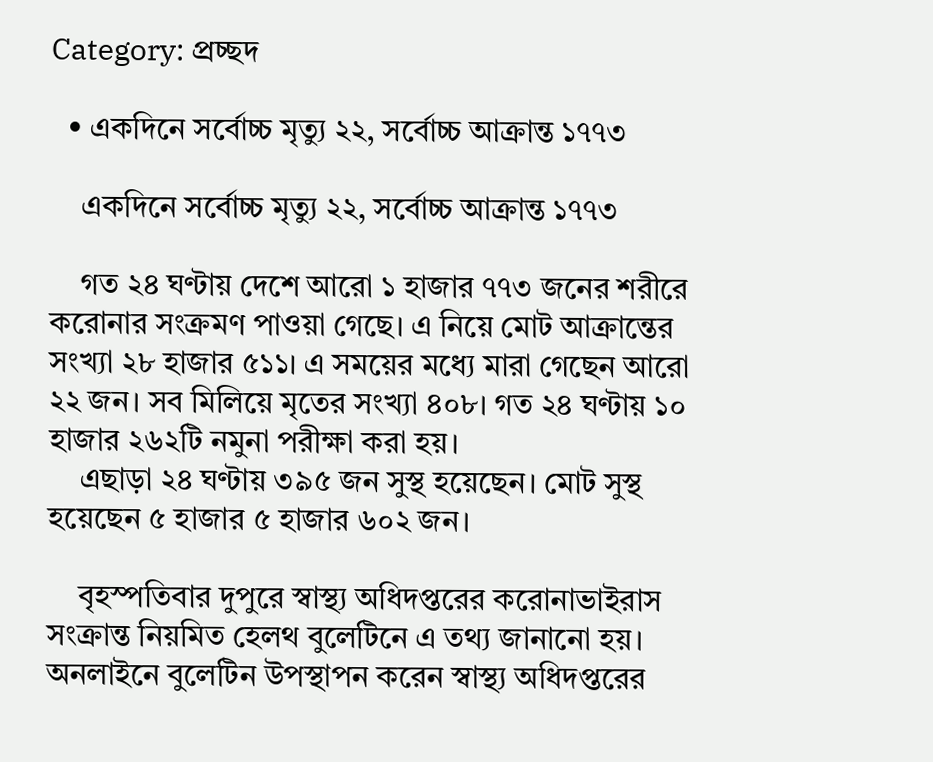Category: প্রচ্ছদ

  • একদিনে সর্বোচ্চ মৃত্যু ২২, সর্বোচ্চ আক্রান্ত ১৭৭৩

    একদিনে সর্বোচ্চ মৃত্যু ২২, সর্বোচ্চ আক্রান্ত ১৭৭৩

    গত ২৪ ঘণ্টায় দেশে আরো ১ হাজার ৭৭৩ জনের শরীরে করোনার সংক্রমণ পাওয়া গেছে। এ নিয়ে মোট আক্রান্তের সংখ্যা ২৮ হাজার ৫১১। এ সময়ের মধ্যে মারা গেছেন আরো ২২ জন। সব মিলিয়ে মৃতের সংখ্যা ৪০৮। গত ২৪ ঘণ্টায় ১০ হাজার ২৬২টি নমুনা পরীক্ষা করা হয়।
    এছাড়া ২৪ ঘণ্টায় ৩৯৫ জন সুস্থ হয়েছেন। মোট সুস্থ হয়েছেন ৫ হাজার ৫ হাজার ৬০২ জন।

    বৃহস্পতিবার দুপুরে স্বাস্থ্য অধিদপ্তরের করোনাভাইরাস সংক্রান্ত নিয়মিত হেলথ বুলেটিনে এ তথ্য জানানো হয়। অনলাইনে বুলেটিন উপস্থাপন করেন স্বাস্থ্য অধিদপ্তরের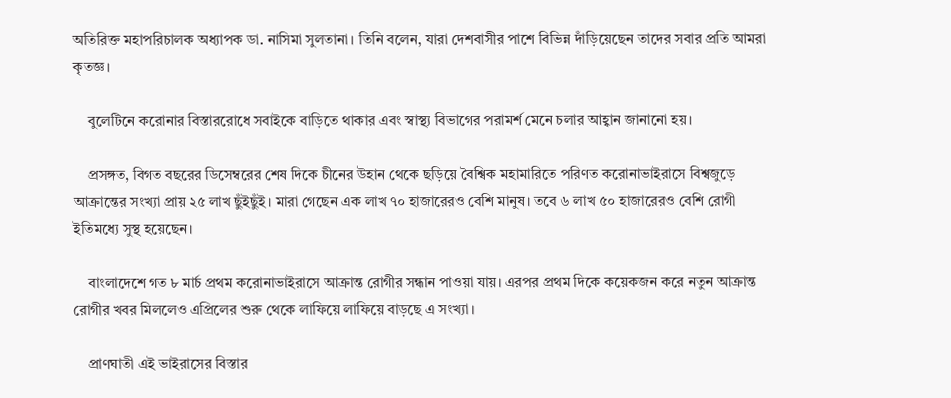অতিরিক্ত মহাপরিচালক অধ্যাপক ডা. নাসিমা সুলতানা। তিনি বলেন, যারা দেশবাসীর পাশে বিভিন্ন দাঁড়িয়েছেন তাদের সবার প্রতি আমরা কৃতজ্ঞ।

    বুলেটিনে করোনার বিস্তাররোধে সবাইকে বাড়িতে থাকার এবং স্বাস্থ্য বিভাগের পরামর্শ মেনে চলার আহ্বান জানানো হয়।

    প্রসঙ্গত, বিগত বছরের ডিসেম্বরের শেষ দিকে চীনের উহান থেকে ছড়িয়ে বৈশ্বিক মহামারিতে পরিণত করোনাভাইরাসে বিশ্বজুড়ে আক্রান্তের সংখ্যা প্রায় ২৫ লাখ ছুঁইছুঁই। মারা গেছেন এক লাখ ৭০ হাজারেরও বেশি মানুষ। তবে ৬ লাখ ৫০ হাজারেরও বেশি রোগী ইতিমধ্যে সুস্থ হয়েছেন।

    বাংলাদেশে গত ৮ মার্চ প্রথম করোনাভাইরাসে আক্রান্ত রোগীর সন্ধান পাওয়া যায়। এরপর প্রথম দিকে কয়েকজন করে নতুন আক্রান্ত রোগীর খবর মিললেও এপ্রিলের শুরু থেকে লাফিয়ে লাফিয়ে বাড়ছে এ সংখ্যা।

    প্রাণঘাতী এই ভাইরাসের বিস্তার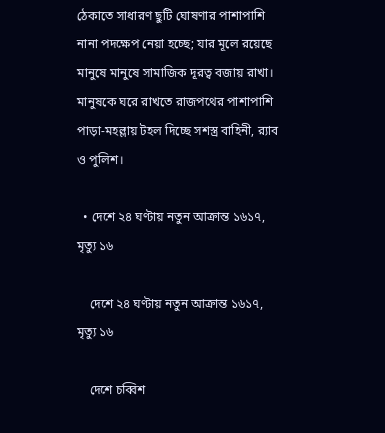ঠেকাতে সাধারণ ছুটি ঘোষণার পাশাপাশি নানা পদক্ষেপ নেয়া হচ্ছে; যার মূলে রয়েছে মানুষে মানুষে সামাজিক দূরত্ব বজায় রাখা। মানুষকে ঘরে রাখতে রাজপথের পাশাপাশি পাড়া-মহল্লায় টহল দিচ্ছে সশস্ত্র বাহিনী, র‌্যাব ও পুলিশ।

  • দেশে ২৪ ঘণ্টায় নতুন আক্রান্ত ১৬১৭, মৃত্যু ১৬

    দেশে ২৪ ঘণ্টায় নতুন আক্রান্ত ১৬১৭, মৃত্যু ১৬

    দেশে চব্বিশ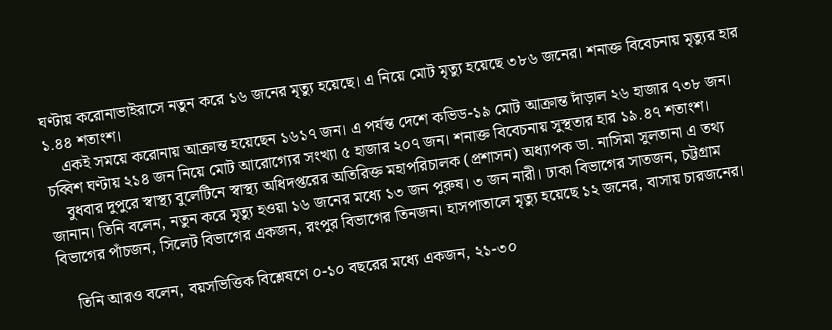ঘণ্টায় করোনাভাইরাসে নতুন করে ১৬ জনের মৃত্যু হয়েছে। এ নিয়ে মোট মৃত্যু হয়েছে ৩৮৬ জনের। শনাক্ত বিবেচনায় মৃত্যুর হার ১.৪৪ শতাংশ।
    একই সময়ে করোনায় আক্রান্ত হয়েছেন ১৬১৭ জন। এ পর্যন্ত দেশে কভিড-১৯ মোট আক্রান্ত দাঁড়াল ২৬ হাজার ৭৩৮ জন। চব্বিশ ঘণ্টায় ২১৪ জন নিয়ে মোট আরোগ্যের সংখ্যা ৫ হাজার ২০৭ জন। শনাক্ত বিবেচনায় সুস্থতার হার ১৯.৪৭ শতাংশ।
    বুধবার দুপুরে স্বাস্থ্য বুলেটিনে স্বাস্থ্য অধিদপ্তরের অতিরিক্ত মহাপরিচালক (প্রশাসন) অধ্যাপক ডা. নাসিমা সুলতানা এ তথ্য জানান। তিনি বলেন, নতুন করে মৃত্যু হওয়া ১৬ জনের মধ্যে ১৩ জন পুরুষ। ৩ জন নারী। ঢাকা বিভাগের সাতজন, চট্টগ্রাম বিভাগের পাঁচজন, সিলেট বিভাগের একজন, রংপুর বিভাগের তিনজন। হাসপাতালে মৃত্যু হয়েছে ১২ জনের, বাসায় চারজনের।

    তিনি আরও বলেন, বয়সভিত্তিক বিশ্লেষণে ০-১০ বছরের মধ্যে একজন, ২১-৩০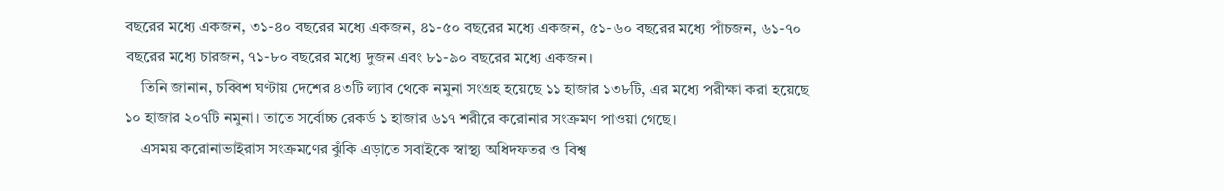বছরের মধ্যে একজন, ৩১-৪০ বছরের মধ্যে একজন, ৪১-৫০ বছরের মধ্যে একজন, ৫১-৬০ বছরের মধ্যে পাঁচজন, ৬১-৭০ বছরের মধ্যে চারজন, ৭১-৮০ বছরের মধ্যে দুজন এবং ৮১-৯০ বছরের মধ্যে একজন।
    তিনি জানান, চব্বিশ ঘণ্টায় দেশের ৪৩টি ল্যাব থেকে নমুনা সংগ্রহ হয়েছে ১১ হাজার ১৩৮টি, এর মধ্যে পরীক্ষা করা হয়েছে ১০ হাজার ২০৭টি নমুনা। তাতে সর্বোচ্চ রেকর্ড ১ হাজার ৬১৭ শরীরে করোনার সংক্রমণ পাওয়া গেছে।
    এসময় করোনাভাইরাস সংক্রমণের ঝুঁকি এড়াতে সবাইকে স্বাস্থ্য অধিদফতর ও বিশ্ব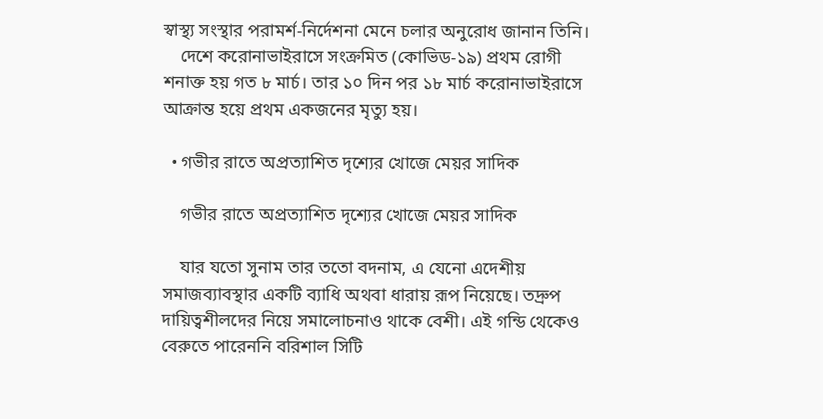স্বাস্থ্য সংস্থার পরামর্শ-নির্দেশনা মেনে চলার অনুরোধ জানান তিনি।
    দেশে করোনাভাইরাসে সংক্রমিত (কোভিড-১৯) প্রথম রোগী শনাক্ত হয় গত ৮ মার্চ। তার ১০ দিন পর ১৮ মার্চ করোনাভাইরাসে আক্রান্ত হয়ে প্রথম একজনের মৃত্যু হয়।

  • গভীর রাতে অপ্রত্যাশিত দৃশ্যের খোজে মেয়র সাদিক

    গভীর রাতে অপ্রত্যাশিত দৃশ্যের খোজে মেয়র সাদিক

    যার যতো সুনাম তার ততো বদনাম, এ যেনো এদেশীয় সমাজব্যাবস্থার একটি ব্যাধি অথবা ধারায় রূপ নিয়েছে। তদ্রুপ দায়িত্বশীলদের নিয়ে সমালোচনাও থাকে বেশী। এই গন্ডি থেকেও বেরুতে পারেননি বরিশাল সিটি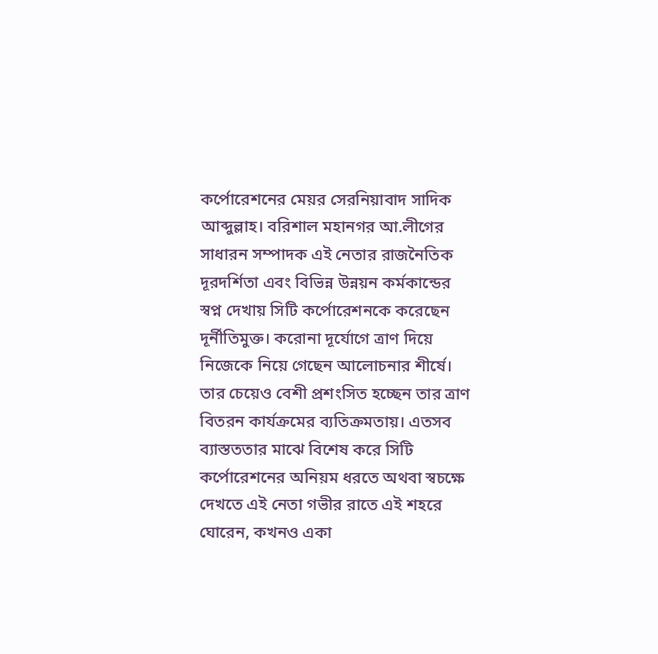কর্পোরেশনের মেয়র সেরনিয়াবাদ সাদিক আব্দুল্লাহ। বরিশাল মহানগর আ.লীগের সাধারন সম্পাদক এই নেতার রাজনৈতিক দূরদর্শিতা এবং বিভিন্ন উন্নয়ন কর্মকান্ডের স্বপ্ন দেখায় সিটি কর্পোরেশনকে করেছেন দূর্নীতিমুক্ত। করোনা দূর্যোগে ত্রাণ দিয়ে নিজেকে নিয়ে গেছেন আলোচনার শীর্ষে। তার চেয়েও বেশী প্রশংসিত হচ্ছেন তার ত্রাণ বিতরন কার্যক্রমের ব্যতিক্রমতায়। এতসব ব্যাস্তততার মাঝে বিশেষ করে সিটি কর্পোরেশনের অনিয়ম ধরতে অথবা স্বচক্ষে দেখতে এই নেতা গভীর রাতে এই শহরে ঘোরেন, কখনও একা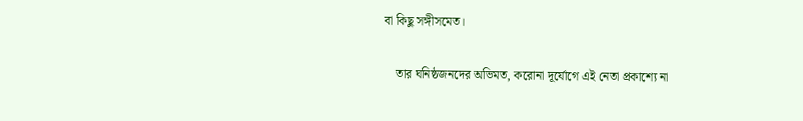বা কিছু সঙ্গীসমেত।

    তার ঘনিষ্ঠজনদের অভিমত, করোনা দূর্যোগে এই নেতা প্রকাশ্যে না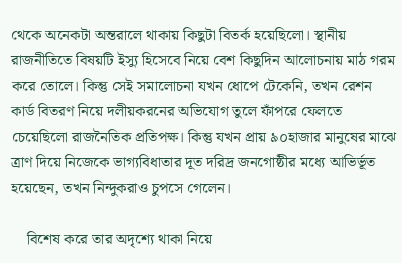থেকে অনেকটা অন্তরালে থাকায় কিছুটা বিতর্ক হয়েছিলো। স্থানীয় রাজনীতিতে বিষয়টি ইস্যু হিসেবে নিয়ে বেশ কিছুদিন আলোচনায় মাঠ গরম করে তোলে। কিন্তু সেই সমালোচনা যখন ধোপে টেকেনি, তখন রেশন কার্ড বিতরণ নিয়ে দলীয়করনের অভিযোগ তুলে ফাঁপরে ফেলতে চেয়েছিলো রাজনৈতিক প্রতিপক্ষ। কিন্তু যখন প্রায় ৯০হাজার মানুষের মাঝে ত্রাণ দিয়ে নিজেকে ভাগ্যবিধাতার দূত দরিদ্র জনগোষ্ঠীর মধ্যে আভির্ভূত হয়েছেন, তখন নিন্দুকরাও চুপসে গেলেন।

    বিশেষ করে তার অদৃশ্যে থাকা নিয়ে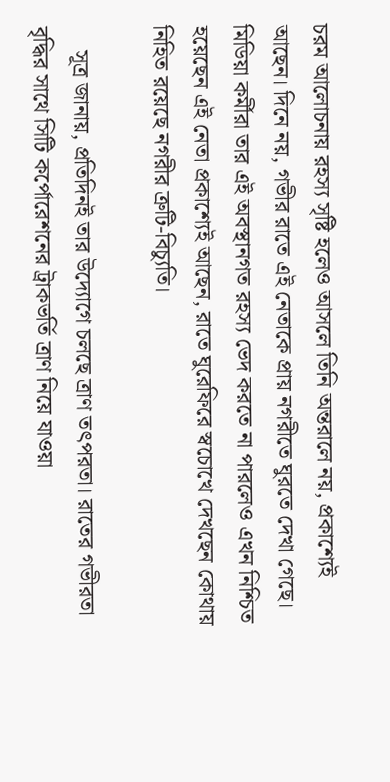চরম আলোচনায় রহস্য সৃষ্টি হলেও আসলে তিনি অন্তরালে নয়, প্রকাশ্যেই আছেন। দিনে নয়, গভীর রাতে এই নেতাকে প্রায় নগরীতে ঘুরতে দেখা গেছে। মিডিয়া কর্মীরা তার এই অবস্থানগত রহস্য ভেদ করতে না পারলেও এখন নিশ্চিত হয়েছেন এই নেতা প্রকাশ্যেই আছেন, রাতে ঘুরেফিরে স্বচোখে দেখছেন কোথায় নিহিত রয়েছে নগরীর ত্রুটি-বিচ্যুতি।

    সূত্র জানায়, প্রতিদিনই তার উদ্যোগে চলছে ত্রাণ তৎপরতা। রাতের গভীরতা বৃদ্ধির সাথে সিটি কর্পোরেশনের ট্রাকভর্তি ত্রাণ নিয়ে যাওয়া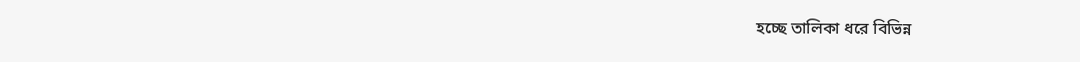হচ্ছে তালিকা ধরে বিভিন্ন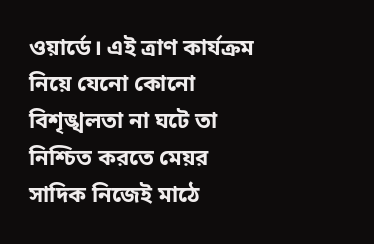ওয়ার্ডে। এই ত্রাণ কার্যক্রম নিয়ে যেনো কোনো বিশৃঙ্খলতা না ঘটে তা নিশ্চিত করতে মেয়র সাদিক নিজেই মাঠে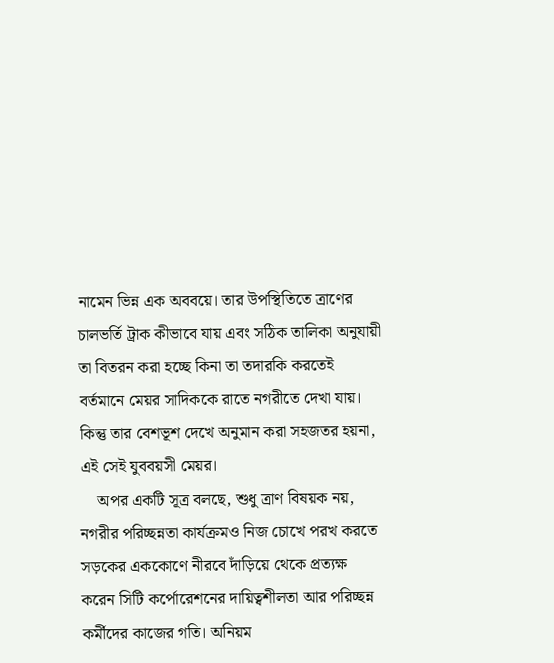নামেন ভিন্ন এক অববয়ে। তার উপস্থিতিতে ত্রাণের চালভর্তি ট্রাক কীভাবে যায় এবং সঠিক তালিকা অনুযায়ী তা বিতরন করা হচ্ছে কিনা তা তদারকি করতেই বর্তমানে মেয়র সাদিককে রাতে নগরীতে দেখা যায়। কিন্তু তার বেশভূশ দেখে অনুমান করা সহজতর হয়না, এই সেই যুববয়সী মেয়র।
    অপর একটি সূত্র বলছে, শুধু ত্রাণ বিষয়ক নয়, নগরীর পরিচ্ছন্নতা কার্যক্রমও নিজ চোখে পরখ করতে সড়কের এককোণে নীরবে দাঁড়িয়ে থেকে প্রত্যক্ষ করেন সিটি কর্পোরেশনের দায়িত্বশীলতা আর পরিচ্ছন্ন কর্মীদের কাজের গতি। অনিয়ম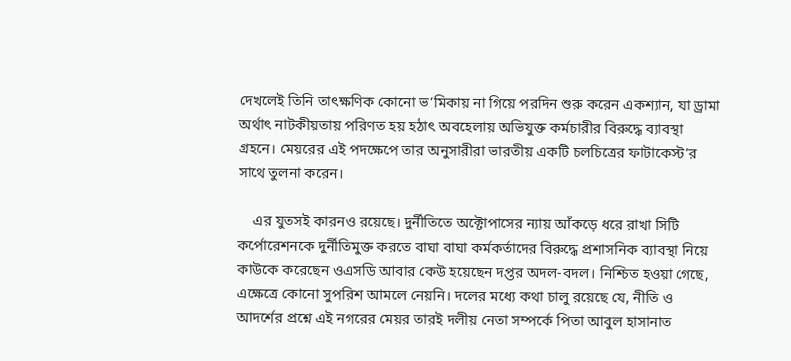দেখলেই তিনি তাৎক্ষণিক কোনো ভ’মিকায় না গিয়ে পরদিন শুরু করেন একশ্যান, যা ড্রামা অর্থাৎ নাটকীয়তায় পরিণত হয় হঠাৎ অবহেলায় অভিযুক্ত কর্মচারীর বিরুদ্ধে ব্যাবস্থা গ্রহনে। মেয়রের এই পদক্ষেপে তার অনুসারীরা ভারতীয় একটি চলচিত্রের ফাটাকেস্ট’র সাথে তুলনা করেন।

    এর যুতসই কারনও রয়েছে। দুর্নীতিতে অক্টোপাসের ন্যায় আঁকড়ে ধরে রাখা সিটি কর্পোরেশনকে দুর্নীতিমুক্ত করতে বাঘা বাঘা কর্মকর্তাদের বিরুদ্ধে প্রশাসনিক ব্যাবস্থা নিয়ে কাউকে করেছেন ওএসডি আবার কেউ হয়েছেন দপ্তর অদল-বদল। নিশ্চিত হওয়া গেছে, এক্ষেত্রে কোনো সুপরিশ আমলে নেয়নি। দলের মধ্যে কথা চালু রয়েছে যে, নীতি ও আদর্শের প্রশ্নে এই নগরের মেয়র তারই দলীয় নেতা সম্পর্কে পিতা আবুল হাসানাত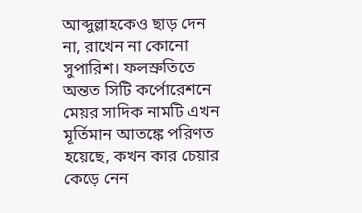আব্দুল্লাহকেও ছাড় দেন না, রাখেন না কোনো সুপারিশ। ফলস্রুতিতে অন্তত সিটি কর্পোরেশনে মেয়র সাদিক নামটি এখন মূর্তিমান আতঙ্কে পরিণত হয়েছে, কখন কার চেয়ার কেড়ে নেন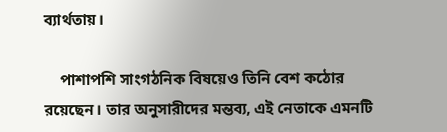ব্যার্থতায়।

    পাশাপশি সাংগঠনিক বিষয়েও তিনি বেশ কঠোর রয়েছেন। তার অনুসারীদের মন্তব্য, এই নেতাকে এমনটি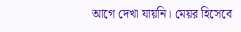আগে দেখা যায়নি। মেয়র হিসেবে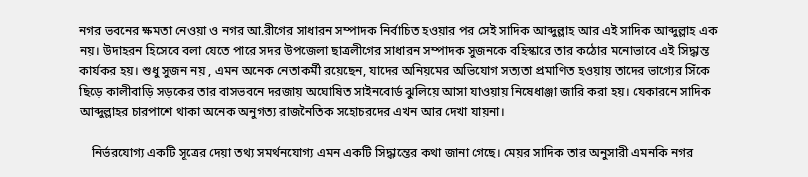নগর ভবনের ক্ষমতা নেওয়া ও নগর আ.রীগের সাধারন সম্পাদক নির্বাচিত হওয়ার পর সেই সাদিক আব্দুল্লাহ আর এই সাদিক আব্দুল্লাহ এক নয়। উদাহরন হিসেবে বলা যেতে পারে সদর উপজেলা ছাত্রলীগের সাধারন সম্পাদক সুজনকে বহিস্কারে তার কঠোর মনোভাবে এই সিদ্ধান্ত কার্যকর হয়। শুধু সুজন নয় , এমন অনেক নেতাকর্মী রয়েছেন, যাদের অনিয়মের অভিযোগ সত্যতা প্রমাণিত হওয়ায় তাদের ভাগ্যের সিঁকে ছিড়ে কালীবাড়ি সড়কের তার বাসভবনে দরজায় অঘোষিত সাইনবোর্ড ঝুলিয়ে আসা যাওয়ায় নিষেধাঞ্জা জারি করা হয়। যেকারনে সাদিক আব্দুল্লাহর চারপাশে থাকা অনেক অনুগত্য রাজনৈতিক সহোচরদের এখন আর দেখা যায়না।

    নির্ভরযোগ্য একটি সূত্রের দেয়া তথ্য সমর্থনযোগ্য এমন একটি সিদ্ধান্তের কথা জানা গেছে। মেয়র সাদিক তার অনুসারী এমনকি নগর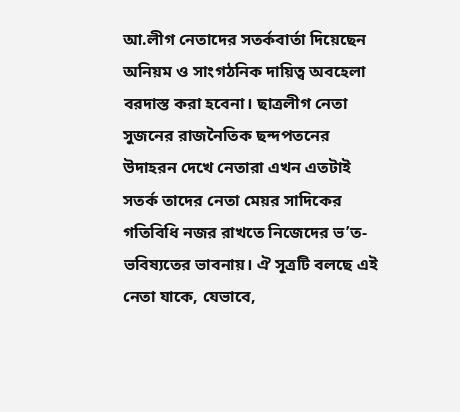আ.লীগ নেতাদের সতর্কবার্তা দিয়েছেন অনিয়ম ও সাংগঠনিক দায়িত্ব অবহেলা বরদাস্ত করা হবেনা। ছাত্রলীগ নেতা সুজনের রাজনৈতিক ছন্দপতনের উদাহরন দেখে নেতারা এখন এতটাই সতর্ক তাদের নেতা মেয়র সাদিকের গতিবিধি নজর রাখতে নিজেদের ভ’ত-ভবিষ্যতের ভাবনায়। ঐ সূত্রটি বলছে এই নেতা যাকে, যেভাবে,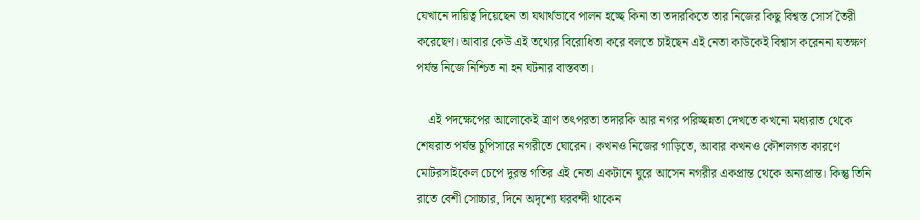যেখানে দায়িত্ব দিয়েছেন তা যথার্থভাবে পালন হচ্ছে কিনা তা তদারকিতে তার নিজের কিছু বিশ্বস্ত সোর্স তৈরী করেছেণ। আবার কেউ এই তথ্যের বিরোধিতা করে বলতে চাইছেন এই নেতা কাউকেই বিশ্বাস করেননা যতক্ষণ পর্যন্ত নিজে নিশ্চিত না হন ঘটনার বাস্তবতা।

    এই পদক্ষেপের আলোকেই ত্রাণ তৎপরতা তদারকি আর নগর পরিচ্ছন্নতা দেখতে কখনো মধ্যরাত থেকে শেষরাত পর্যন্ত চুপিসারে নগরীতে ঘোরেন। কখনও নিজের গাড়িতে, আবার কখনও কৌশলগত কারণে মোটরসাইকেল চেপে দুরন্ত গতির এই নেতা একটানে ঘুরে আসেন নগরীর একপ্রান্ত থেকে অন্যপ্রান্ত। কিন্তু তিনি রাতে বেশী সোচ্চার, দিনে অদৃশ্যে ঘরবন্দী থাকেন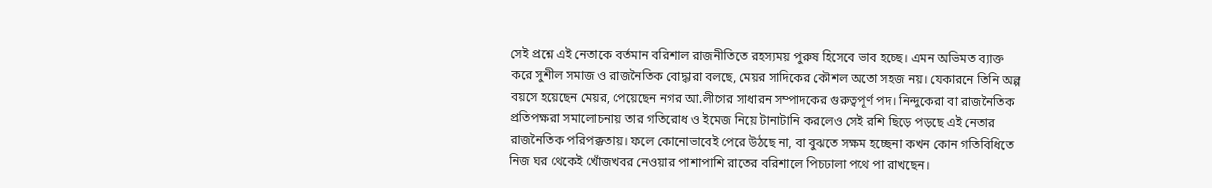সেই প্রশ্নে এই নেতাকে বর্তমান বরিশাল রাজনীতিতে রহস্যময় পুরুষ হিসেবে ভাব হচ্ছে। এমন অভিমত ব্যাক্ত করে সুশীল সমাজ ও রাজনৈতিক বোদ্ধারা বলছে, মেয়র সাদিকের কৌশল অতো সহজ নয়। যেকারনে তিনি অল্প বয়সে হয়েছেন মেয়র, পেয়েছেন নগর আ.লীগের সাধারন সম্পাদকের গুরুত্বপূর্ণ পদ। নিন্দুকেরা বা রাজনৈতিক প্রতিপক্ষরা সমালোচনায় তার গতিরোধ ও ইমেজ নিয়ে টানাটানি করলেও সেই রশি ছিড়ে পড়ছে এই নেতার রাজনৈতিক পরিপক্কতায়। ফলে কোনোভাবেই পেরে উঠছে না, বা বুঝতে সক্ষম হচ্ছেনা কখন কোন গতিবিধিতে নিজ ঘর থেকেই খোঁজখবর নেওয়ার পাশাপাশি রাতের বরিশালে পিচঢালা পথে পা রাখছেন।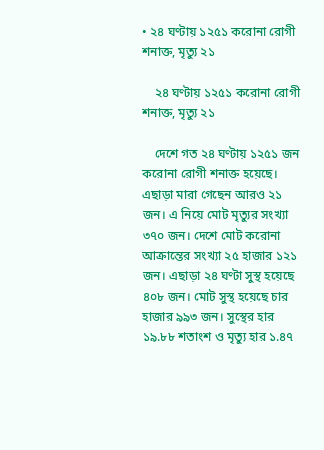• ২৪ ঘণ্টায় ১২৫১ করোনা রোগী শনাক্ত, মৃত্যু ২১

    ২৪ ঘণ্টায় ১২৫১ করোনা রোগী শনাক্ত, মৃত্যু ২১

    দেশে গত ২৪ ঘণ্টায় ১২৫১ জন করোনা রোগী শনাক্ত হয়েছে। এছাড়া মারা গেছেন আরও ২১ জন। এ নিয়ে মোট মৃত্যুর সংখ্যা ৩৭০ জন। দেশে মোট করোনা আক্রান্তের সংখ্যা ২৫ হাজার ১২১ জন। এছাড়া ২৪ ঘণ্টা সুস্থ হয়েছে ৪০৮ জন। মোট সুস্থ হয়েছে চার হাজার ৯৯৩ জন। সুস্থের হার ১৯.৮৮ শতাংশ ও মৃত্যু হার ১.৪৭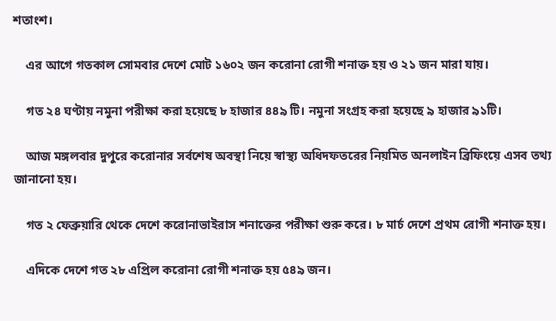শতাংশ।

    এর আগে গতকাল সোমবার দেশে মোট ১৬০২ জন করোনা রোগী শনাক্ত হয় ও ২১ জন মারা যায়।

    গত ২৪ ঘণ্টায় নমুনা পরীক্ষা করা হয়েছে ৮ হাজার ৪৪৯ টি। নমুনা সংগ্রহ করা হয়েছে ৯ হাজার ৯১টি।

    আজ মঙ্গলবার দুপুরে করোনার সর্বশেষ অবস্থা নিয়ে স্বাস্থ্য অধিদফতরের নিয়মিত অনলাইন ব্রিফিংয়ে এসব তথ্য জানানো হয়।

    গত ২ ফেব্রুয়ারি থেকে দেশে করোনাভাইরাস শনাক্তের পরীক্ষা শুরু করে। ৮ মার্চ দেশে প্রথম রোগী শনাক্ত হয়।

    এদিকে দেশে গত ২৮ এপ্রিল করোনা রোগী শনাক্ত হয় ৫৪৯ জন।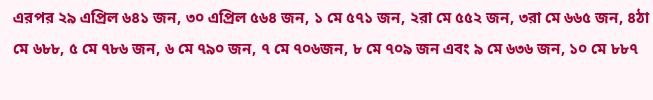এরপর ২৯ এপ্রিল ৬৪১ জন, ৩০ এপ্রিল ৫৬৪ জন, ১ মে ৫৭১ জন, ২রা মে ৫৫২ জন, ৩রা মে ৬৬৫ জন, ৪ঠা মে ৬৮৮, ৫ মে ৭৮৬ জন, ৬ মে ৭৯০ জন, ৭ মে ৭০৬জন, ৮ মে ৭০৯ জন এবং ৯ মে ৬৩৬ জন, ১০ মে ৮৮৭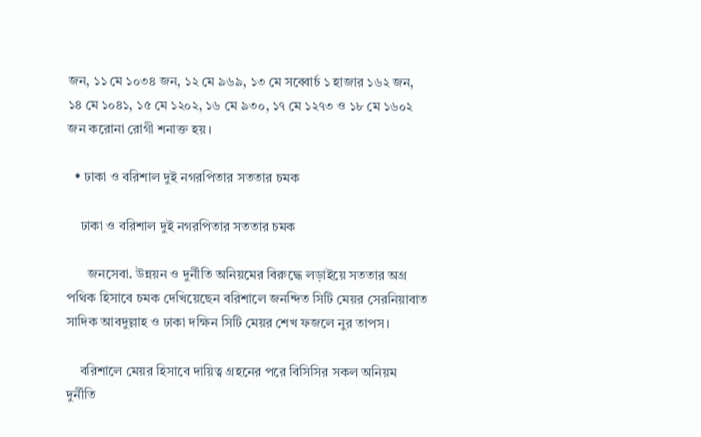জন, ১১ মে ১০৩৪ জন, ১২ মে ৯৬৯, ১৩ মে সব্বোর্চ ১ হাজার ১৬২ জন, ১৪ মে ১০৪১, ১৫ মে ১২০২, ১৬ মে ৯৩০, ১৭ মে ১২৭৩ ও ১৮ মে ১৬০২ জন করোনা রোগী শনাক্ত হয়।

  • ঢাকা ও বরিশাল দুই নগরপিতার সততার চমক

    ঢাকা ও বরিশাল দুই নগরপিতার সততার চমক

      জনসেবা. উন্নয়ন ও দুর্নীতি অনিয়মের বিরুদ্ধে লড়াইয়ে সততার অগ্র পথিক হিসাবে চমক দেখিয়েছেন বরিশালে জনন্দিত সিটি মেয়র সেরনিয়াবাত সাদিক আবদুল্লাহ ও ঢাকা দক্ষিন সিটি মেয়র শেখ ফজলে নুর তাপস।

    বরিশালে মেয়র হিসাবে দায়িত্ব গ্রহনের পরে বিসিসির সকল অনিয়ম দুর্নীতি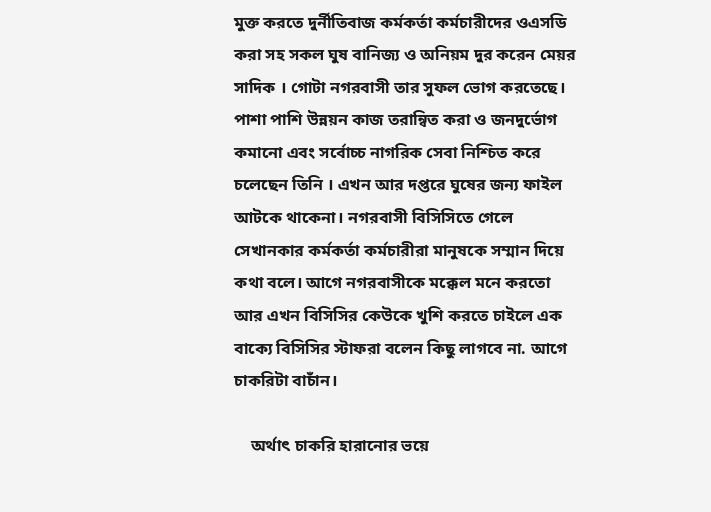মুক্ত করতে দুর্নীতিবাজ কর্মকর্তা কর্মচারীদের ওএসডি করা সহ সকল ঘুষ বানিজ্য ও অনিয়ম দুর করেন মেয়র সাদিক । গোটা নগরবাসী তার সুফল ভোগ করতেছে। পাশা পাশি উন্নয়ন কাজ তরান্বিত করা ও জনদুর্ভোগ কমানো এবং সর্বোচ্চ নাগরিক সেবা নিশ্চিত করে চলেছেন তিনি । এখন আর দপ্তরে ঘুষের জন্য ফাইল আটকে থাকেনা। নগরবাসী বিসিসিতে গেলে সেখানকার কর্মকর্তা কর্মচারীরা মানুষকে সম্মান দিয়ে কথা বলে। আগে নগরবাসীকে মক্কেল মনে করতো আর এখন বিসিসির কেউকে খুশি করতে চাইলে এক বাক্যে বিসিসির স্টাফরা বলেন কিছু লাগবে না. আগে চাকরিটা বাচাঁন।

    অর্থাৎ চাকরি হারানোর ভয়ে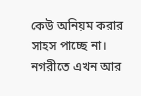কেউ অনিয়ম করার সাহস পাচ্ছে না। নগরীতে এখন আর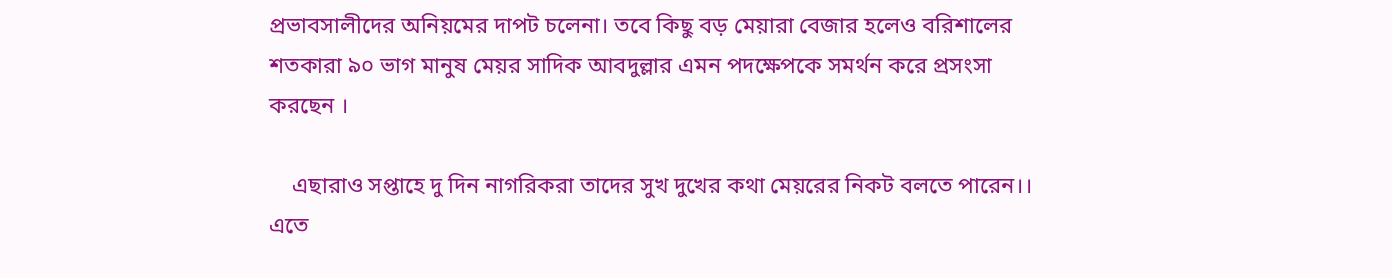প্রভাবসালীদের অনিয়মের দাপট চলেনা। তবে কিছু বড় মেয়ারা বেজার হলেও বরিশালের শতকারা ৯০ ভাগ মানুষ মেয়র সাদিক আবদুল্লার এমন পদক্ষেপকে সমর্থন করে প্রসংসা করছেন ।

    এছারাও সপ্তাহে দু দিন নাগরিকরা তাদের সুখ দুখের কথা মেয়রের নিকট বলতে পারেন।। এতে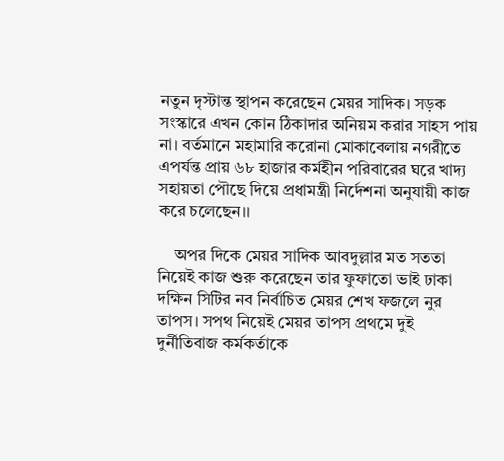নতুন দৃস্টান্ত স্থাপন করেছেন মেয়র সাদিক। সড়ক সংস্কারে এখন কোন ঠিকাদার অনিয়ম করার সাহস পায় না। বর্তমানে মহামারি করোনা মোকাবেলায় নগরীতে এপর্যন্ত প্রায় ৬৮ হাজার কর্মহীন পরিবারের ঘরে খাদ্য সহায়তা পৌছে দিয়ে প্রধামন্ত্রী নির্দেশনা অনুযায়ী কাজ করে চলেছেন।।

    অপর দিকে মেয়র সাদিক আবদুল্লার মত সততা নিয়েই কাজ শুরু করেছেন তার ফুফাতো ভাই ঢাকা দক্ষিন সিটির নব নির্বাচিত মেয়র শেখ ফজলে নুর তাপস। সপথ নিয়েই মেয়র তাপস প্রথমে দুই দুর্নীতিবাজ কর্মকর্তাকে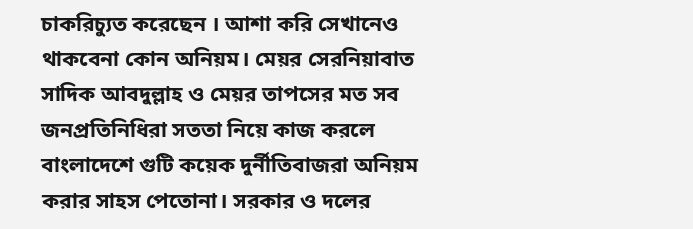চাকরিচ্যুত করেছেন । আশা করি সেখানেও থাকবেনা কোন অনিয়ম। মেয়র সেরনিয়াবাত সাদিক আবদুল্লাহ ও মেয়র তাপসের মত সব জনপ্রতিনিধিরা সততা নিয়ে কাজ করলে বাংলাদেশে গুটি কয়েক দুর্নীতিবাজরা অনিয়ম করার সাহস পেতোনা। সরকার ও দলের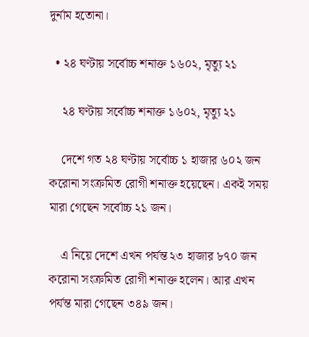দুর্নাম হতোনা।

  • ২৪ ঘণ্টায় সর্বোচ্চ শনাক্ত ১৬০২, মৃত্যু ২১

    ২৪ ঘণ্টায় সর্বোচ্চ শনাক্ত ১৬০২, মৃত্যু ২১

    দেশে গত ২৪ ঘণ্টায় সর্বোচ্চ ১ হাজার ৬০২ জন করোনা সংক্রমিত রোগী শনাক্ত হয়েছেন। একই সময় মারা গেছেন সর্বোচ্চ ২১ জন।

    এ নিয়ে দেশে এখন পর্যন্ত ২৩ হাজার ৮৭০ জন করোনা সংক্রমিত রোগী শনাক্ত হলেন। আর এখন পর্যন্ত মারা গেছেন ৩৪৯ জন।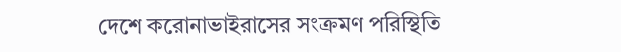দেশে করোনাভাইরাসের সংক্রমণ পরিস্থিতি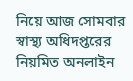নিয়ে আজ সোমবার স্বাস্থ্য অধিদপ্তরের নিয়মিত অনলাইন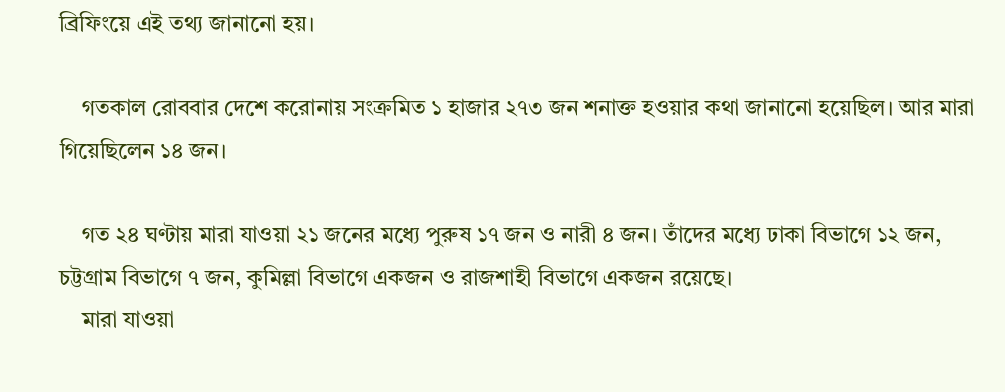ব্রিফিংয়ে এই তথ্য জানানো হয়।

    গতকাল রোববার দেশে করোনায় সংক্রমিত ১ হাজার ২৭৩ জন শনাক্ত হওয়ার কথা জানানো হয়েছিল। আর মারা গিয়েছিলেন ১৪ জন।

    গত ২৪ ঘণ্টায় মারা যাওয়া ২১ জনের মধ্যে পুরুষ ১৭ জন ও নারী ৪ জন। তাঁদের মধ্যে ঢাকা বিভাগে ১২ জন, চট্টগ্রাম বিভাগে ৭ জন, কুমিল্লা বিভাগে একজন ও রাজশাহী বিভাগে একজন রয়েছে।
    মারা যাওয়া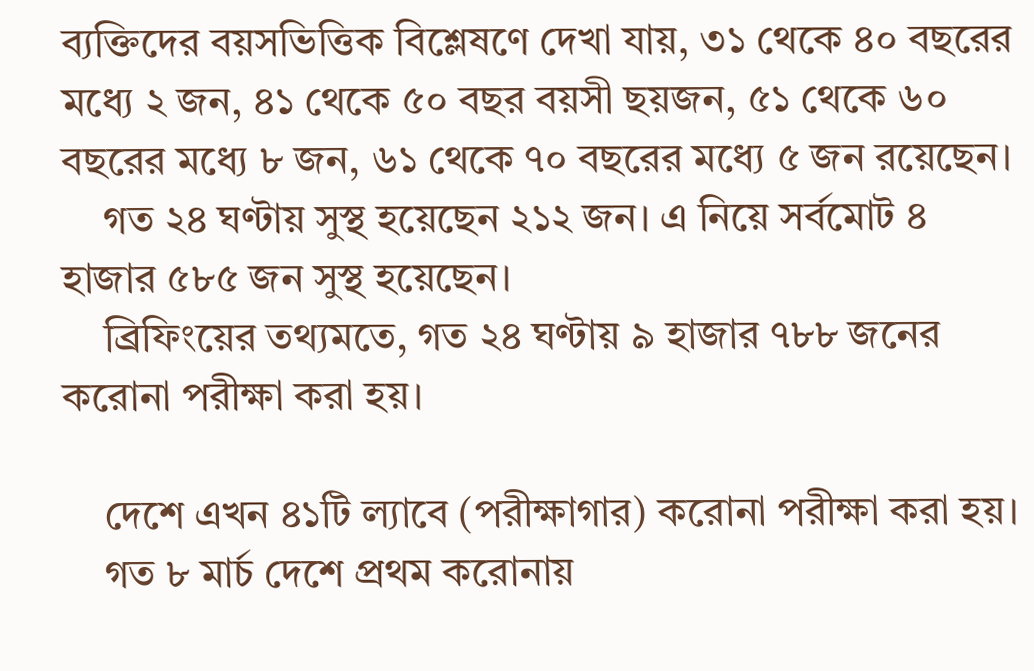ব্যক্তিদের বয়সভিত্তিক বিশ্লেষণে দেখা যায়, ৩১ থেকে ৪০ বছরের মধ্যে ২ জন, ৪১ থেকে ৫০ বছর বয়সী ছয়জন, ৫১ থেকে ৬০ বছরের মধ্যে ৮ জন, ৬১ থেকে ৭০ বছরের মধ্যে ৫ জন রয়েছেন।
    গত ২৪ ঘণ্টায় সুস্থ হয়েছেন ২১২ জন। এ নিয়ে সর্বমোট ৪ হাজার ৫৮৫ জন সুস্থ হয়েছেন।
    ব্রিফিংয়ের তথ্যমতে, গত ২৪ ঘণ্টায় ৯ হাজার ৭৮৮ জনের করোনা পরীক্ষা করা হয়।

    দেশে এখন ৪১টি ল্যাবে (পরীক্ষাগার) করোনা পরীক্ষা করা হয়।
    গত ৮ মার্চ দেশে প্রথম করোনায়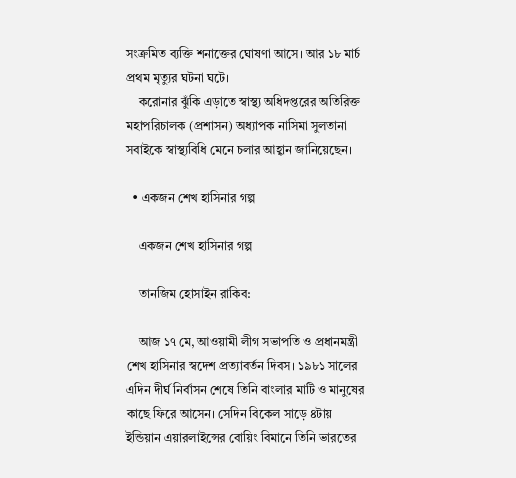সংক্রমিত ব্যক্তি শনাক্তের ঘোষণা আসে। আর ১৮ মার্চ প্রথম মৃত্যুর ঘটনা ঘটে।
    করোনার ঝুঁকি এড়াতে স্বাস্থ্য অধিদপ্তরের অতিরিক্ত মহাপরিচালক (প্রশাসন) অধ্যাপক নাসিমা সুলতানা সবাইকে স্বাস্থ্যবিধি মেনে চলার আহ্বান জানিয়েছেন।

  • একজন শেখ হাসিনার গল্প

    একজন শেখ হাসিনার গল্প

    তানজিম হোসাইন রাকিব:

    আজ ১৭ মে, আওয়ামী লীগ সভাপতি ও প্রধানমন্ত্রী শেখ হাসিনার স্বদেশ প্রত্যাবর্তন দিবস। ১৯৮১ সালের এদিন দীর্ঘ নির্বাসন শেষে তিনি বাংলার মাটি ও মানুষের কাছে ফিরে আসেন। সেদিন বিকেল সাড়ে ৪টায় ইন্ডিয়ান এয়ারলাইন্সের বোয়িং বিমানে তিনি ভারতের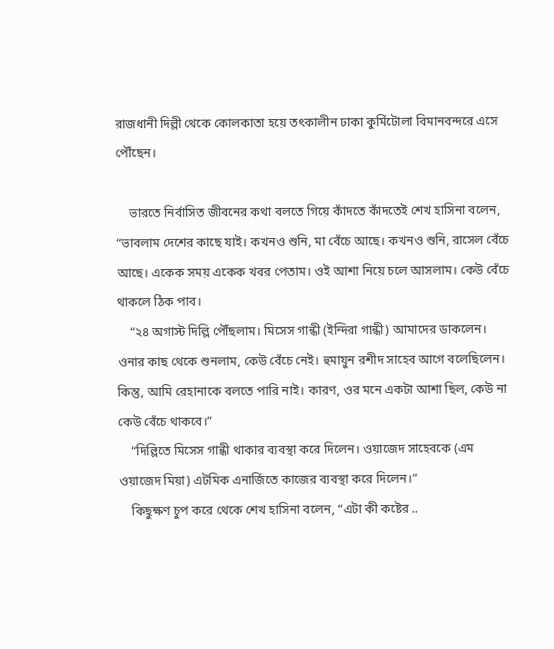রাজধানী দিল্লী থেকে কোলকাতা হয়ে তৎকালীন ঢাকা কুর্মিটোলা বিমানবন্দরে এসে পৌঁছেন।

    ভারতে নির্বাসিত জীবনের কথা বলতে গিয়ে কাঁদতে কাঁদতেই শেখ হাসিনা বলেন, “ভাবলাম দেশের কাছে যাই। কখনও শুনি, মা বেঁচে আছে। কখনও শুনি, রাসেল বেঁচে আছে। একেক সময় একেক খবর পেতাম। ওই আশা নিয়ে চলে আসলাম। কেউ বেঁচে থাকলে ঠিক পাব।
    “২৪ অগাস্ট দিল্লি পৌঁছলাম। মিসেস গান্ধী (ইন্দিরা গান্ধী) আমাদের ডাকলেন। ওনার কাছ থেকে শুনলাম, কেউ বেঁচে নেই। হুমায়ুন রশীদ সাহেব আগে বলেছিলেন। কিন্তু, আমি রেহানাকে বলতে পারি নাই। কারণ, ওর মনে একটা আশা ছিল, কেউ না কেউ বেঁচে থাকবে।”
    “দিল্লিতে মিসেস গান্ধী থাকার ব্যবস্থা করে দিলেন। ওয়াজেদ সাহেবকে (এম ওয়াজেদ মিয়া) এটমিক এনার্জিতে কাজের ব্যবস্থা করে দিলেন।”
    কিছুক্ষণ চুপ করে থেকে শেখ হাসিনা বলেন, “এটা কী কষ্টের ..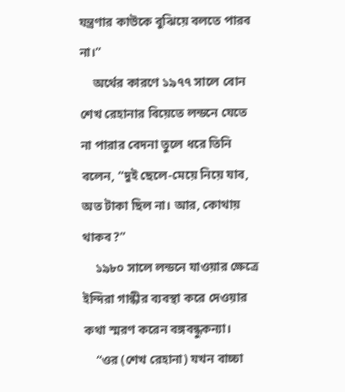যন্ত্রণার কাউকে বুঝিয়ে বলতে পারব না।”
    অর্থের কারণে ১৯৭৭ সালে বোন শেখ রেহানার বিয়েতে লন্ডনে যেতে না পারার বেদনা তুলে ধরে তিনি বলেন, “দুই ছেলে-মেয়ে নিয়ে যাব, অত টাকা ছিল না। আর, কোথায় থাকব?”
    ১৯৮০ সালে লন্ডনে যাওয়ার ক্ষেত্রে ইন্দিরা গান্ধীর ব্যবস্থা করে দেওয়ার কথা স্মরণ করেন বঙ্গবন্ধুকন্যা।
    “ওর (শেখ রেহানা) যখন বাচ্চা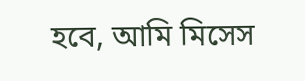হবে, আমি মিসেস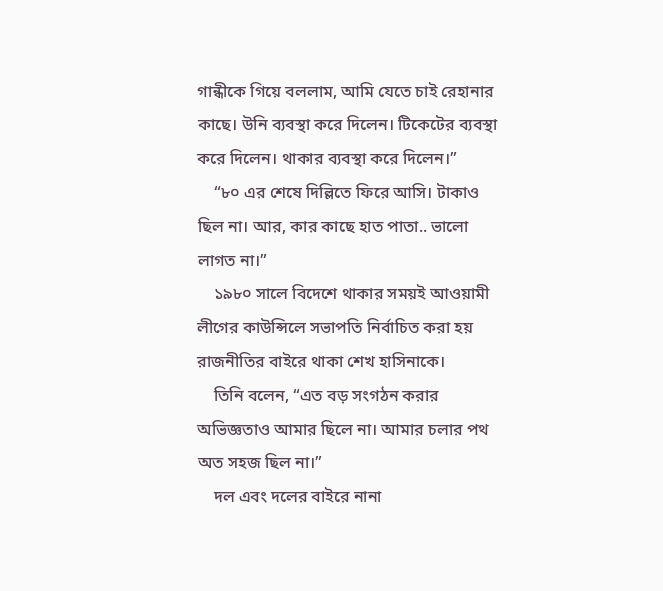গান্ধীকে গিয়ে বললাম, আমি যেতে চাই রেহানার কাছে। উনি ব্যবস্থা করে দিলেন। টিকেটের ব্যবস্থা করে দিলেন। থাকার ব্যবস্থা করে দিলেন।”
    “৮০ এর শেষে দিল্লিতে ফিরে আসি। টাকাও ছিল না। আর, কার কাছে হাত পাতা.. ভালো লাগত না।”
    ১৯৮০ সালে বিদেশে থাকার সময়ই আওয়ামী লীগের কাউন্সিলে সভাপতি নির্বাচিত করা হয় রাজনীতির বাইরে থাকা শেখ হাসিনাকে।
    তিনি বলেন, “এত বড় সংগঠন করার অভিজ্ঞতাও আমার ছিলে না। আমার চলার পথ অত সহজ ছিল না।”
    দল এবং দলের বাইরে নানা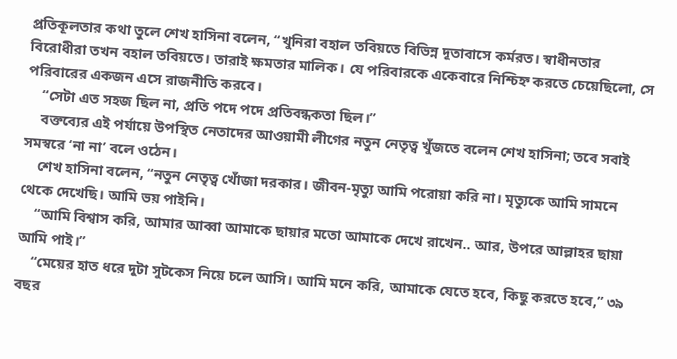প্রতিকূলতার কথা তুলে শেখ হাসিনা বলেন, “খুনিরা বহাল তবিয়তে বিভিন্ন দূতাবাসে কর্মরত। স্বাধীনতার বিরোধীরা তখন বহাল তবিয়তে। তারাই ক্ষমতার মালিক। যে পরিবারকে একেবারে নিশ্চিহ্ন করতে চেয়েছিলো, সে পরিবারের একজন এসে রাজনীতি করবে।
    “সেটা এত সহজ ছিল না, প্রতি পদে পদে প্রতিবন্ধকতা ছিল।”
    বক্তব্যের এই পর্যায়ে উপস্থিত নেতাদের আওয়ামী লীগের নতুন নেতৃত্ব খুঁজতে বলেন শেখ হাসিনা; তবে সবাই সমস্বরে ‘না না’ বলে ওঠেন।
    শেখ হাসিনা বলেন, “নতুন নেতৃত্ব খোঁজা দরকার। জীবন-মৃত্যু আমি পরোয়া করি না। মৃত্যুকে আমি সামনে থেকে দেখেছি। আমি ভয় পাইনি।
    “আমি বিশ্বাস করি, আমার আব্বা আমাকে ছায়ার মতো আমাকে দেখে রাখেন.. আর, উপরে আল্লাহর ছায়া আমি পাই।”
    “মেয়ের হাত ধরে দুটা সুটকেস নিয়ে চলে আসি। আমি মনে করি, আমাকে যেতে হবে, কিছু করতে হবে,” ৩৯ বছর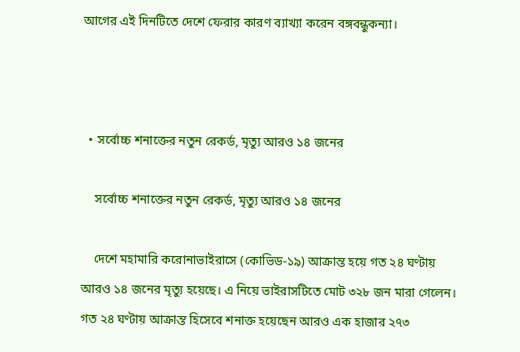আগের এই দিনটিতে দেশে ফেরার কারণ ব্যাখ্যা করেন বঙ্গবন্ধুকন্যা।



  • সর্বোচ্চ শনাক্তের নতুন রেকর্ড, মৃত্যু আরও ১৪ জনের

    সর্বোচ্চ শনাক্তের নতুন রেকর্ড, মৃত্যু আরও ১৪ জনের

    দেশে মহামারি করোনাভাইরাসে (কোভিড-১৯) আক্রান্ত হয়ে গত ২৪ ঘণ্টায় আরও ১৪ জনের মৃত্যু হয়েছে। এ নিয়ে ভাইরাসটিতে মোট ৩২৮ জন মারা গেলেন। গত ২৪ ঘণ্টায় আক্রান্ত হিসেবে শনাক্ত হয়েছেন আরও এক হাজার ২৭৩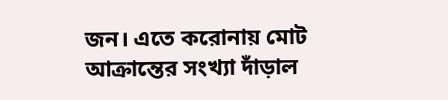জন। এতে করোনায় মোট আক্রান্তের সংখ্যা দাঁড়াল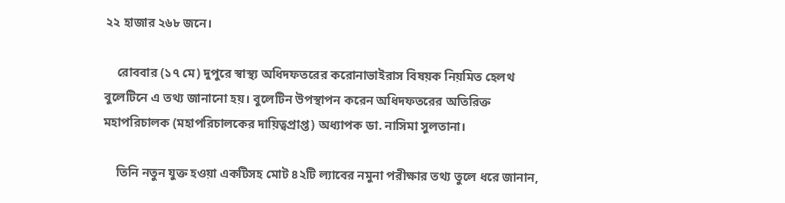২২ হাজার ২৬৮ জনে।

    রোববার (১৭ মে) দুপুরে স্বাস্থ্য অধিদফতরের করোনাভাইরাস বিষয়ক নিয়মিত হেলথ বুলেটিনে এ তথ্য জানানো হয়। বুলেটিন উপস্থাপন করেন অধিদফতরের অতিরিক্ত মহাপরিচালক (মহাপরিচালকের দায়িত্বপ্রাপ্ত) অধ্যাপক ডা. নাসিমা সুলতানা।

    তিনি নতুন যুক্ত হওয়া একটিসহ মোট ৪২টি ল্যাবের নমুনা পরীক্ষার তথ্য তুলে ধরে জানান,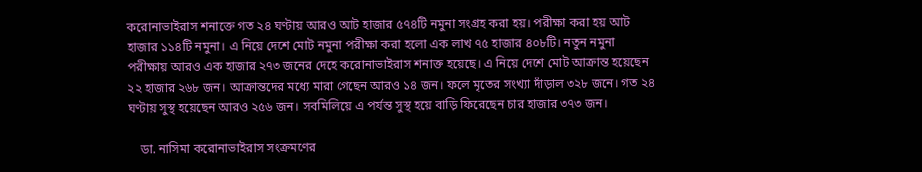করোনাভাইরাস শনাক্তে গত ২৪ ঘণ্টায় আরও আট হাজার ৫৭৪টি নমুনা সংগ্রহ করা হয়। পরীক্ষা করা হয় আট হাজার ১১৪টি নমুনা। এ নিয়ে দেশে মোট নমুনা পরীক্ষা করা হলো এক লাখ ৭৫ হাজার ৪০৮টি। নতুন নমুনা পরীক্ষায় আরও এক হাজার ২৭৩ জনের দেহে করোনাভাইরাস শনাক্ত হয়েছে। এ নিয়ে দেশে মোট আক্রান্ত হয়েছেন ২২ হাজার ২৬৮ জন। আক্রান্তদের মধ্যে মারা গেছেন আরও ১৪ জন। ফলে মৃতের সংখ্যা দাঁড়াল ৩২৮ জনে। গত ২৪ ঘণ্টায় সুস্থ হয়েছেন আরও ২৫৬ জন। সবমিলিয়ে এ পর্যন্ত সুস্থ হয়ে বাড়ি ফিরেছেন চার হাজার ৩৭৩ জন।

    ডা. নাসিমা করোনাভাইরাস সংক্রমণের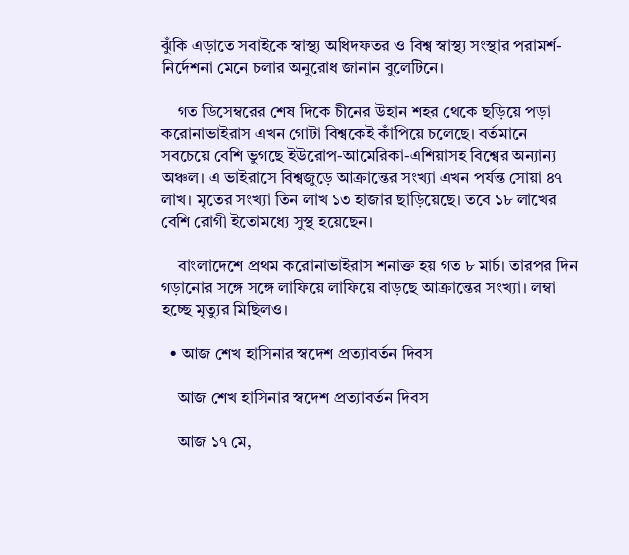ঝুঁকি এড়াতে সবাইকে স্বাস্থ্য অধিদফতর ও বিশ্ব স্বাস্থ্য সংস্থার পরামর্শ-নির্দেশনা মেনে চলার অনুরোধ জানান বুলেটিনে।

    গত ডিসেম্বরের শেষ দিকে চীনের উহান শহর থেকে ছড়িয়ে পড়া করোনাভাইরাস এখন গোটা বিশ্বকেই কাঁপিয়ে চলেছে। বর্তমানে সবচেয়ে বেশি ভুগছে ইউরোপ-আমেরিকা-এশিয়াসহ বিশ্বের অন্যান্য অঞ্চল। এ ভাইরাসে বিশ্বজুড়ে আক্রান্তের সংখ্যা এখন পর্যন্ত সোয়া ৪৭ লাখ। মৃতের সংখ্যা তিন লাখ ১৩ হাজার ছাড়িয়েছে। তবে ১৮ লাখের বেশি রোগী ইতোমধ্যে সুস্থ হয়েছেন।

    বাংলাদেশে প্রথম করোনাভাইরাস শনাক্ত হয় গত ৮ মার্চ। তারপর দিন গড়ানোর সঙ্গে সঙ্গে লাফিয়ে লাফিয়ে বাড়ছে আক্রান্তের সংখ্যা। লম্বা হচ্ছে মৃত্যুর মিছিলও।

  • আজ শেখ হাসিনার স্বদেশ প্রত্যাবর্তন দিবস

    আজ শেখ হাসিনার স্বদেশ প্রত্যাবর্তন দিবস

    আজ ১৭ মে,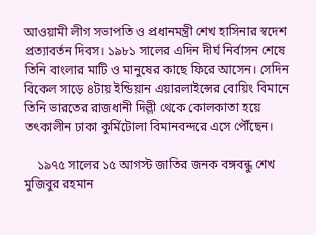আওয়ামী লীগ সভাপতি ও প্রধানমন্ত্রী শেখ হাসিনার স্বদেশ প্রত্যাবর্তন দিবস। ১৯৮১ সালের এদিন দীর্ঘ নির্বাসন শেষে তিনি বাংলার মাটি ও মানুষের কাছে ফিরে আসেন। সেদিন বিকেল সাড়ে ৪টায় ইন্ডিয়ান এয়ারলাইন্সের বোয়িং বিমানে তিনি ভারতের রাজধানী দিল্লী থেকে কোলকাতা হয়ে তৎকালীন ঢাকা কুর্মিটোলা বিমানবন্দরে এসে পৌঁছেন।

    ১৯৭৫ সালের ১৫ আগস্ট জাতির জনক বঙ্গবন্ধু শেখ মুজিবুর রহমান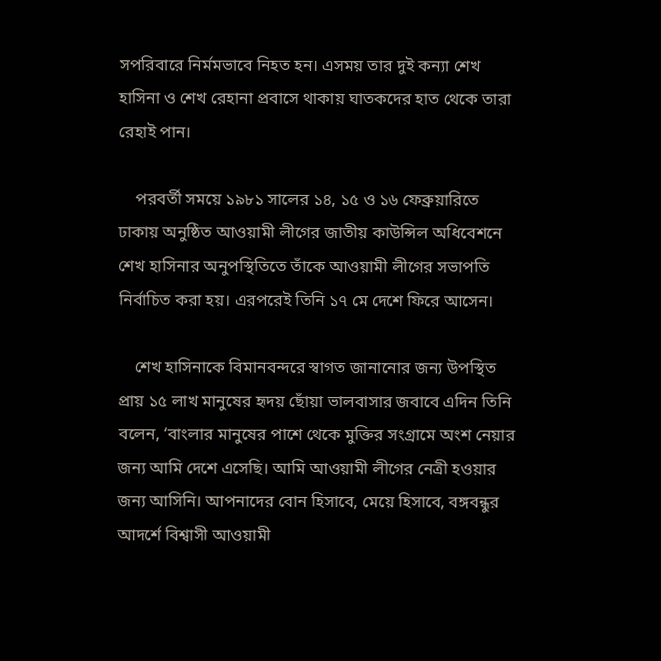সপরিবারে নির্মমভাবে নিহত হন। এসময় তার দুই কন্যা শেখ হাসিনা ও শেখ রেহানা প্রবাসে থাকায় ঘাতকদের হাত থেকে তারা রেহাই পান।

    পরবর্তী সময়ে ১৯৮১ সালের ১৪, ১৫ ও ১৬ ফেব্রুয়ারিতে ঢাকায় অনুষ্ঠিত আওয়ামী লীগের জাতীয় কাউন্সিল অধিবেশনে শেখ হাসিনার অনুপস্থিতিতে তাঁকে আওয়ামী লীগের সভাপতি নির্বাচিত করা হয়। এরপরেই তিনি ১৭ মে দেশে ফিরে আসেন।

    শেখ হাসিনাকে বিমানবন্দরে স্বাগত জানানোর জন্য উপস্থিত প্রায় ১৫ লাখ মানুষের হৃদয় ছোঁয়া ভালবাসার জবাবে এদিন তিনি বলেন, ‘বাংলার মানুষের পাশে থেকে মুক্তির সংগ্রামে অংশ নেয়ার জন্য আমি দেশে এসেছি। আমি আওয়ামী লীগের নেত্রী হওয়ার জন্য আসিনি। আপনাদের বোন হিসাবে, মেয়ে হিসাবে, বঙ্গবন্ধুর আদর্শে বিশ্বাসী আওয়ামী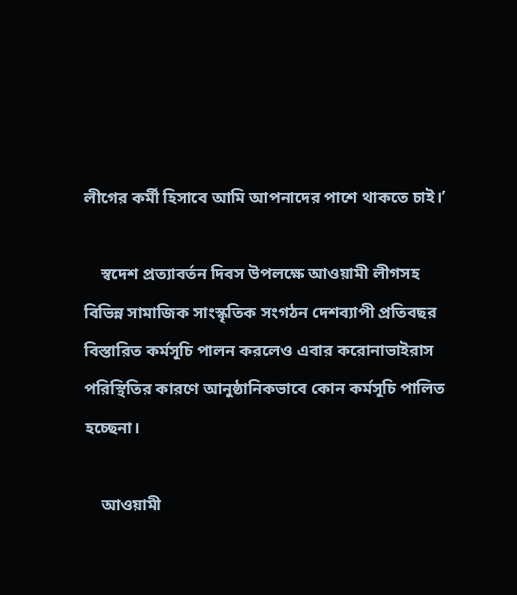লীগের কর্মী হিসাবে আমি আপনাদের পাশে থাকতে চাই।’

    স্বদেশ প্রত্যাবর্তন দিবস উপলক্ষে আওয়ামী লীগসহ বিভিন্ন সামাজিক সাংস্কৃতিক সংগঠন দেশব্যাপী প্রতিবছর বিস্তারিত কর্মসূচি পালন করলেও এবার করোনাভাইরাস পরিস্থিতির কারণে আনুষ্ঠানিকভাবে কোন কর্মসূচি পালিত হচ্ছেনা।

    আওয়ামী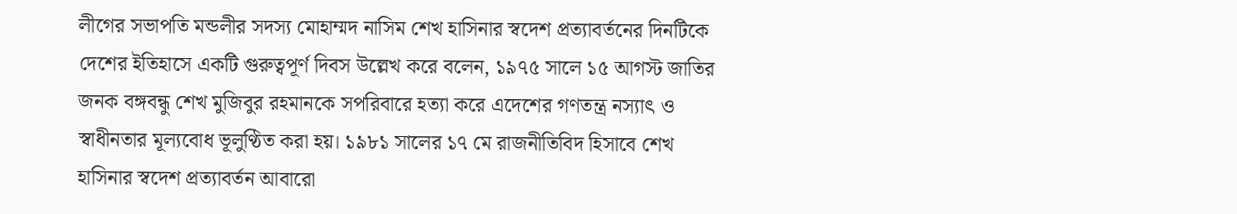লীগের সভাপতি মন্ডলীর সদস্য মোহাম্মদ নাসিম শেখ হাসিনার স্বদেশ প্রত্যাবর্তনের দিনটিকে দেশের ইতিহাসে একটি গুরুত্বপূর্ণ দিবস উল্লেখ করে বলেন, ১৯৭৫ সালে ১৫ আগস্ট জাতির জনক বঙ্গবন্ধু শেখ মুজিবুর রহমানকে সপরিবারে হত্যা করে এদেশের গণতন্ত্র নস্যাৎ ও স্বাধীনতার মূল্যবোধ ভূলুণ্ঠিত করা হয়। ১৯৮১ সালের ১৭ মে রাজনীতিবিদ হিসাবে শেখ হাসিনার স্বদেশ প্রত্যাবর্তন আবারো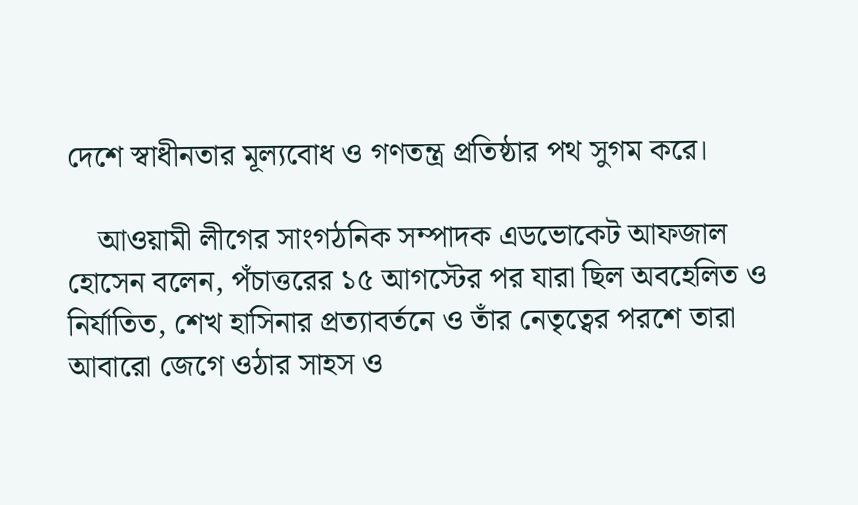দেশে স্বাধীনতার মূল্যবোধ ও গণতন্ত্র প্রতিষ্ঠার পথ সুগম করে।

    আওয়ামী লীগের সাংগঠনিক সম্পাদক এডভোকেট আফজাল হোসেন বলেন, পঁচাত্তরের ১৫ আগস্টের পর যারা ছিল অবহেলিত ও নির্যাতিত, শেখ হাসিনার প্রত্যাবর্তনে ও তাঁর নেতৃত্বের পরশে তারা আবারো জেগে ওঠার সাহস ও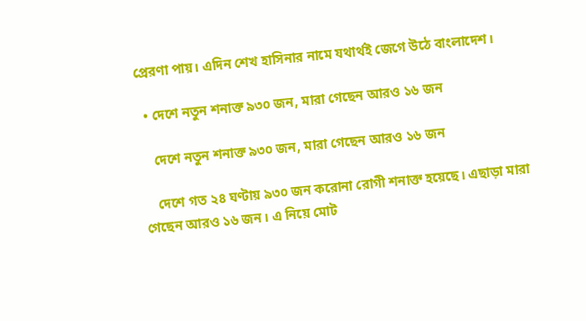প্রেরণা পায়। এদিন শেখ হাসিনার নামে যথার্থই জেগে উঠে বাংলাদেশ।

  • দেশে নতুন শনাক্ত ৯৩০ জন, মারা গেছেন আরও ১৬ জন

    দেশে নতুন শনাক্ত ৯৩০ জন, মারা গেছেন আরও ১৬ জন

    দেশে গত ২৪ ঘণ্টায় ৯৩০ জন করোনা রোগী শনাক্ত হয়েছে। এছাড়া মারা গেছেন আরও ১৬ জন। এ নিয়ে মোট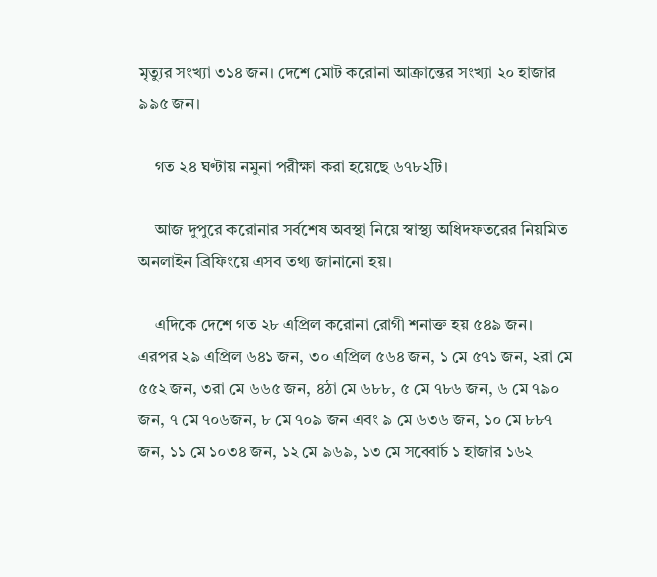মৃত্যুর সংখ্যা ৩১৪ জন। দেশে মোট করোনা আক্রান্তের সংখ্যা ২০ হাজার ৯৯৫ জন।

    গত ২৪ ঘণ্টায় নমুনা পরীক্ষা করা হয়েছে ৬৭৮২টি।

    আজ দুপুরে করোনার সর্বশেষ অবস্থা নিয়ে স্বাস্থ্য অধিদফতরের নিয়মিত অনলাইন ব্রিফিংয়ে এসব তথ্য জানানো হয়।

    এদিকে দেশে গত ২৮ এপ্রিল করোনা রোগী শনাক্ত হয় ৫৪৯ জন। এরপর ২৯ এপ্রিল ৬৪১ জন, ৩০ এপ্রিল ৫৬৪ জন, ১ মে ৫৭১ জন, ২রা মে ৫৫২ জন, ৩রা মে ৬৬৫ জন, ৪ঠা মে ৬৮৮, ৫ মে ৭৮৬ জন, ৬ মে ৭৯০ জন, ৭ মে ৭০৬জন, ৮ মে ৭০৯ জন এবং ৯ মে ৬৩৬ জন, ১০ মে ৮৮৭ জন, ১১ মে ১০৩৪ জন, ১২ মে ৯৬৯, ১৩ মে সব্বোর্চ ১ হাজার ১৬২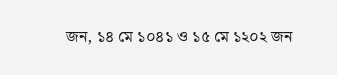জন, ১৪ মে ১০৪১ ও ১৫ মে ১২০২ জন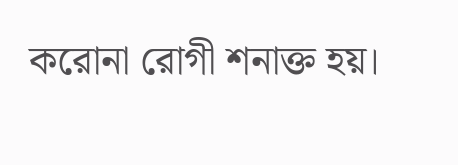করোনা রোগী শনাক্ত হয়।